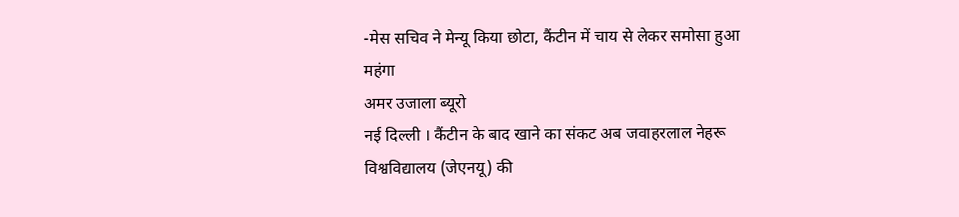-मेस सचिव ने मेन्यू किया छोटा, कैंटीन में चाय से लेकर समोसा हुआ महंगा
अमर उजाला ब्यूरो
नई दिल्ली । कैंटीन के बाद खाने का संकट अब जवाहरलाल नेहरू विश्वविद्यालय (जेएनयू) की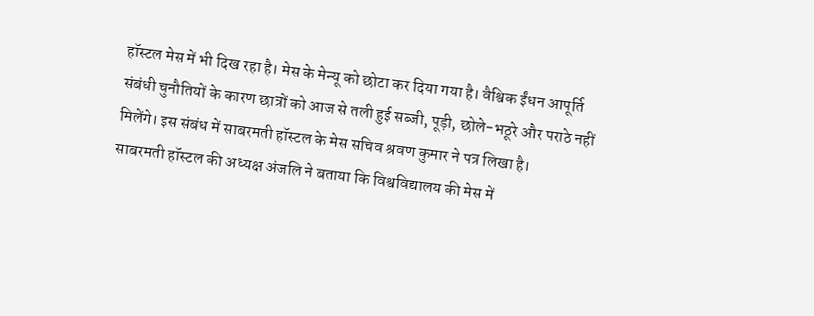हॉस्टल मेस में भी दिख रहा है। मेस के मेन्यू को छोटा कर दिया गया है। वैश्विक ईंधन आपूर्ति संबंधी चुनौतियों के कारण छात्रों को आज से तली हुई सब्जी, पूड़ी, छोले-भठूरे और पराठे नहीं मिलेंगे। इस संबंध में साबरमती हॉस्टल के मेस सचिव श्रवण कुमार ने पत्र लिखा है।
साबरमती हॉस्टल की अध्यक्ष अंजलि ने बताया कि विश्वविद्यालय की मेस में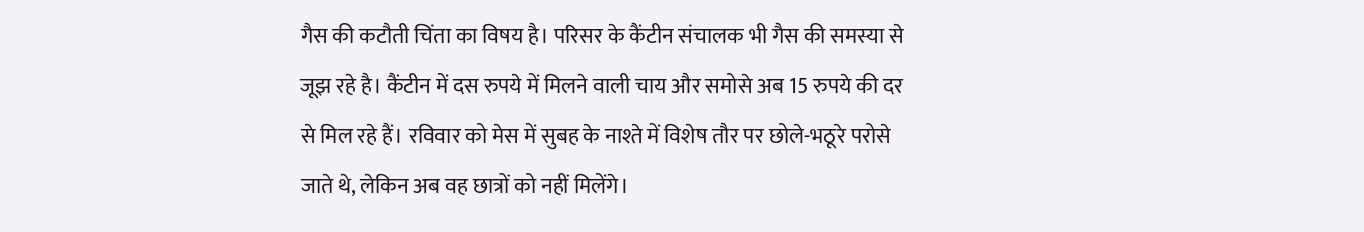गैस की कटौती चिंता का विषय है। परिसर के कैंटीन संचालक भी गैस की समस्या से जूझ रहे है। कैंटीन में दस रुपये में मिलने वाली चाय और समोसे अब 15 रुपये की दर से मिल रहे हैं। रविवार को मेस में सुबह के नाश्ते में विशेष तौर पर छोले-भठूरे परोसे जाते थे, लेकिन अब वह छात्रों को नहीं मिलेंगे।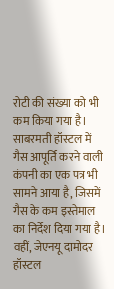रोटी की संख्या को भी कम किया गया है।
साबरमती हॉस्टल में गैस आपूर्ति करने वाली कंपनी का एक पत्र भी सामने आया है, जिसमें गैस के कम इस्तेमाल का निर्देश दिया गया है। वहीं, जेएनयू दामोदर हॉस्टल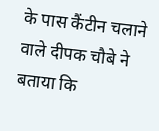के पास कैंटीन चलाने वाले दीपक चौबे ने बताया कि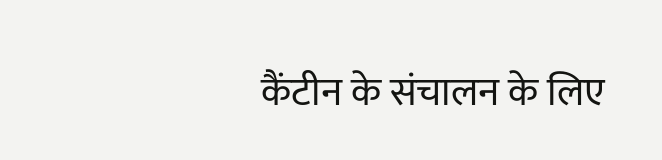कैंटीन के संचालन के लिए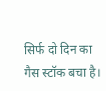सिर्फ दो दिन का गैस स्टॉक बचा है।